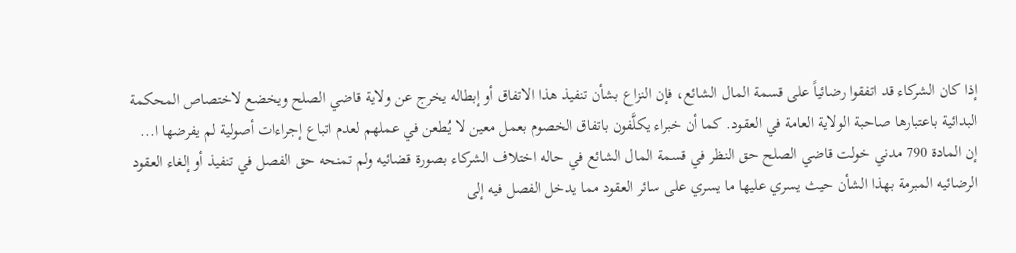إذا كان الشركاء قد اتفقوا رضائياً على قسمة المال الشائع، فإن النزاع بشأن تنفيذ هذا الاتفاق أو إبطاله يخرج عن ولاية قاضي الصلح ويخضع لاختصاص المحكمة البدائية باعتبارها صاحبة الولاية العامة في العقود. كما أن خبراء يكلَّفون باتفاق الخصوم بعمل معين لا يُطعن في عملهم لعدم اتباع إجراءات أصولية لم يفرضها ا...
إن المادة 790 مدني خولت قاضي الصلح حق النظر في قسمة المال الشائع في حاله اختلاف الشركاء بصورة قضائيه ولم تمنحه حق الفصل في تنفيذ أو إلغاء العقود الرضائيه المبرمة بهذا الشأن حيث يسري عليها ما يسري على سائر العقود مما يدخل الفصل فيه إلى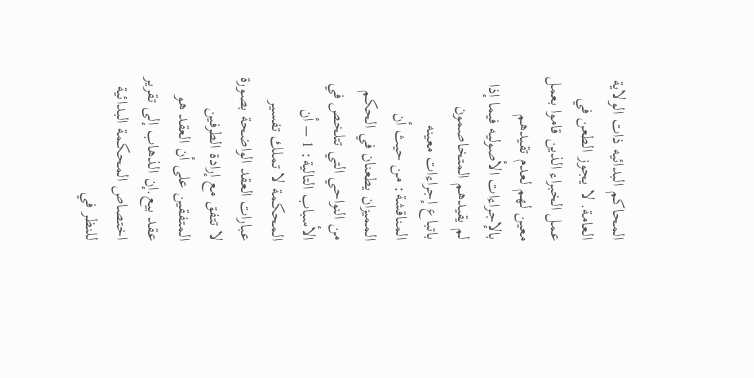المحاكم البدائيه ذات الولاية العامة. لا يجوز الطعن في عمل الخبراء الذين قاموا بعمل معين لهم لعدم تقيدهم بالإجراءات الأصوليه فيما إذا لم يقيدهم المتخاصمون باتباع إجراءات معينه المناقشة: من حيث أن المميزان يطعنان في الحكم من النواحي التي تتلخص في الأسباب التالية: 1 – أن المحكمة لا تملك تفسير عبارات العقد الواضحة بصورة لا تتفق مع إرادة الطرفين المتفقين على أن العقد هو عقد بيع.إن الذهاب إلى تقرير اختصاص المحكمة البدائية للنظر في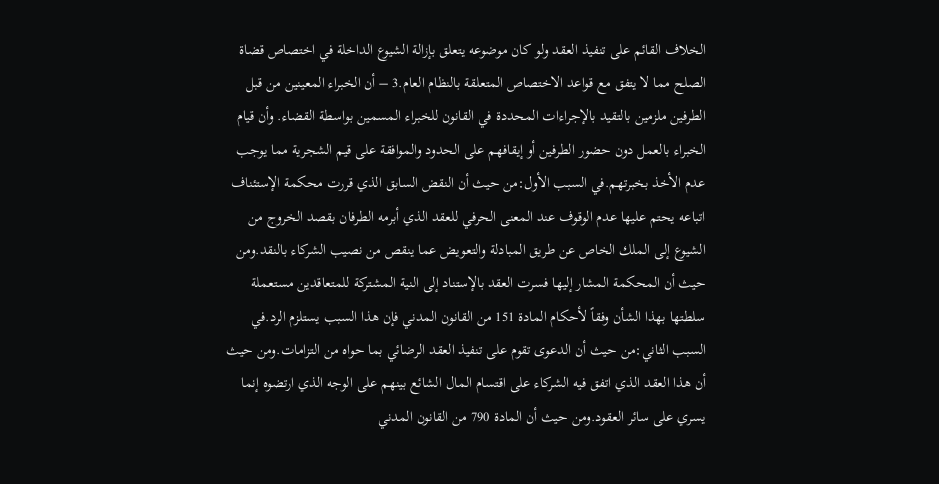الخلاف القائم على تنفيذ العقد ولو كان موضوعه يتعلق بإزالة الشيوع الداخلة في اختصاص قضاة الصلح مما لا يتفق مع قواعد الاختصاص المتعلقة بالنظام العام.3 – أن الخبراء المعينين من قبل الطرفين ملزمين بالتقيد بالإجراءات المحددة في القانون للخبراء المسمين بواسطة القضاء. وأن قيام الخبراء بالعمل دون حضور الطرفين أو إيقافهم على الحدود والموافقة على قيم الشجرية مما يوجب عدم الأخذ بخبرتهم.في السبب الأول:من حيث أن النقض السابق الذي قررت محكمة الإستئناف اتباعه يحتم عليها عدم الوقوف عند المعنى الحرفي للعقد الذي أبرمه الطرفان بقصد الخروج من الشيوع إلى الملك الخاص عن طريق المبادلة والتعويض عما ينقص من نصيب الشركاء بالنقد.ومن حيث أن المحكمة المشار إليها فسرت العقد بالإستناد إلى النية المشتركة للمتعاقدين مستعملة سلطتها بهذا الشأن وفقاً لأحكام المادة 151 من القانون المدني فإن هذا السبب يستلزم الرد.في السبب الثاني:من حيث أن الدعوى تقوم على تنفيذ العقد الرضائي بما حواه من التزامات.ومن حيث أن هذا العقد الذي اتفق فيه الشركاء على اقتسام المال الشائع بينهم على الوجه الذي ارتضوه إنما يسري على سائر العقود.ومن حيث أن المادة 790 من القانون المدني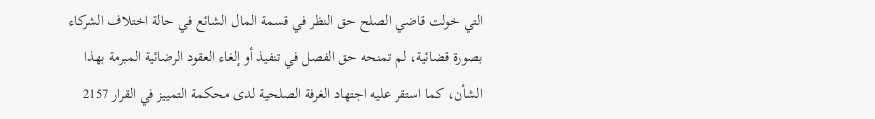التي خولت قاضي الصلح حق النظر في قسمة المال الشائع في حالة اختلاف الشركاء بصورة قضائية، لم تمنحه حق الفصل في تنفيذ أو إلغاء العقود الرضائية المبرمة بهذا الشأن، كما استقر عليه اجتهاد الغرفة الصلحية لدى محكمة التمييز في القرار 2157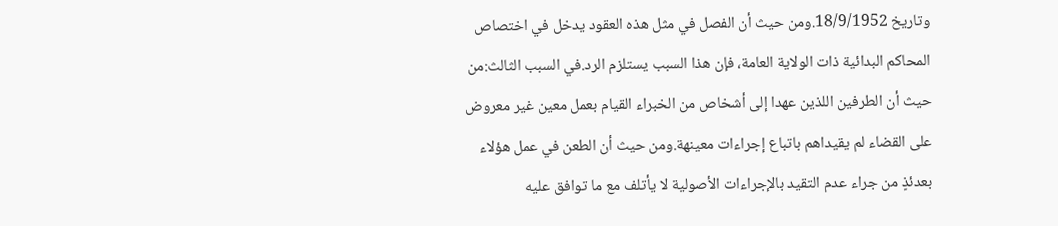وتاريخ 18/9/1952.ومن حيث أن الفصل في مثل هذه العقود يدخل في اختصاص المحاكم البدائية ذات الولاية العامة، فإن هذا السبب يستلزم الرد.في السبب الثالث:من حيث أن الطرفين اللذين عهدا إلى أشخاص من الخبراء القيام بعمل معين غير معروض على القضاء لم يقيداهم باتباع إجراءات معينهة.ومن حيث أن الطعن في عمل هؤلاء بعدئذٍ من جراء عدم التقيد بالإجراءات الأصولية لا يأتلف مع ما توافق عليه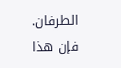الطرفان. فإن هذا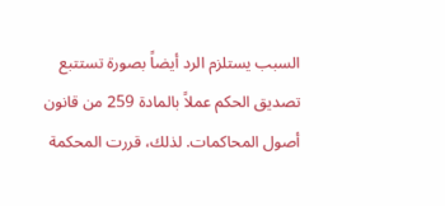السبب يستلزم الرد أيضاً بصورة تستتبع تصديق الحكم عملاً بالمادة 259 من قانون أصول المحاكمات. لذلك، قررت المحكمة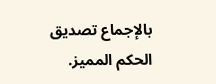بالإجماع تصديق الحكم المميز.